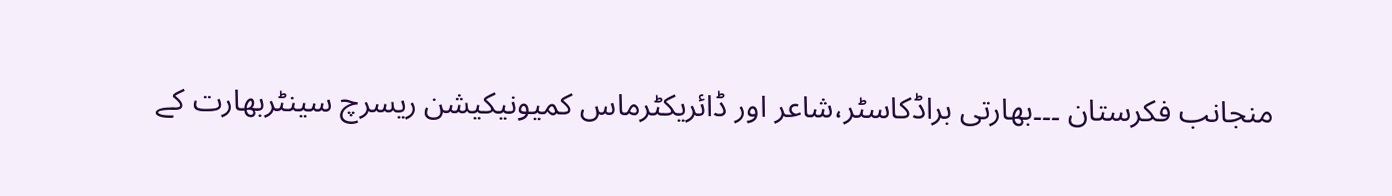منجانب فکرستان ۔۔۔بھارتی براڈکاسٹر،شاعر اور ڈائریکٹرماس کمیونیکیشن ریسرچ سینٹربھارت کے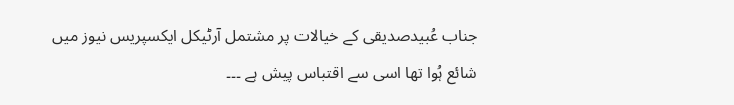جناب عُبیدصدیقی کے خیالات پر مشتمل آرٹیکل ایکسپریس نیوز میں شائع ہُوا تھا اسی سے اقتباس پیش ہے ۔۔۔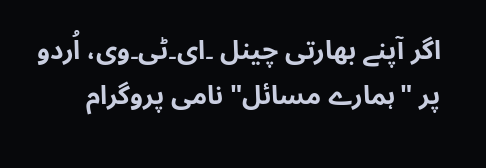اگر آپنے بھارتی چینل ۔ای۔ٹی۔وی، اُردو پر "ہمارے مسائل" نامی پروگرام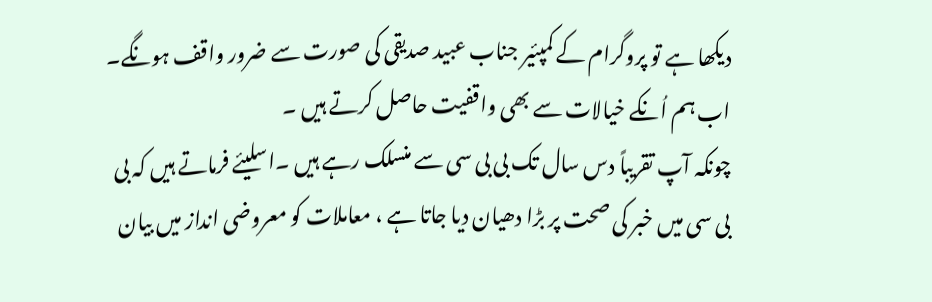دیکھا ہے تو پروگرام کے کمپئیر جناب عبید صدیقی کی صورت سے ضرور واقف ہونگے۔ اب ہم اُنکے خیالات سے بھی واقفیت حاصل کرتے ہیں ۔
چونکہ آپ تقریباً دس سال تک بی بی سی سے منسلک رہے ہیں ۔اسلیئے فرماتے ہیں کہ بی بی سی میں خبر کی صحت پر بڑا دھیان دیا جاتا ہے ، معاملات کو معروضی انداز میں بیان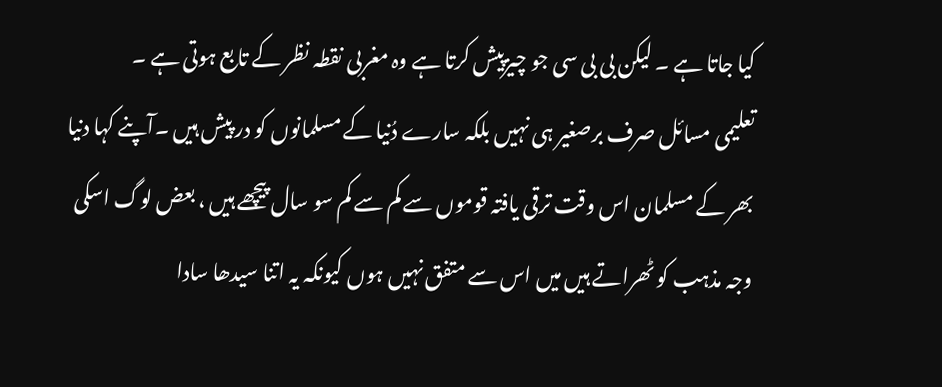کیا جاتا ہے ۔ لیکن بی بی سی جو چیزپیش کرتا ہے وہ مغربی نقطہ نظر کے تابع ہوتی ہے ۔
تعلیمی مسائل صرف برصغیر ہی نہیں بلکہ سارے دُنیا کے مسلمانوں کو در پیش ہیں ۔آپنے کہا دنیا بھر کے مسلمان اس وقت ترقی یافتہ قوموں سے کم سے کم سو سال پیچھے ہیں ، بعض لوگ اسکی وجہ مذہب کو ٹھراتے ہیں میں اس سے متفق نہیں ہوں کیونکہ یہ اتنا سیدھا سادا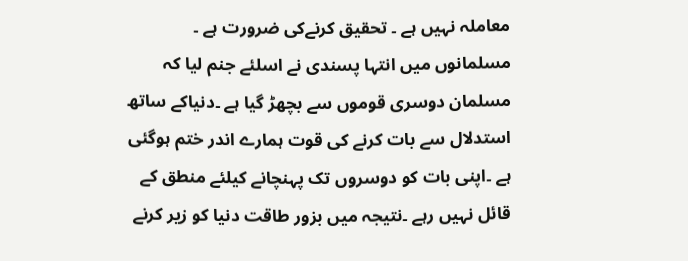معاملہ نہیں ہے ۔ تحقیق کرنےکی ضرورت ہے ۔
مسلمانوں میں انتہا پسندی نے اسلئے جنم لیا کہ مسلمان دوسری قوموں سے بچھڑ گیا ہے ۔دنیاکے ساتھ استدلال سے بات کرنے کی قوت ہمارے اندر ختم ہوگئی ہے ۔اپنی بات کو دوسروں تک پہنچانے کیلئے منطق کے قائل نہیں رہے ۔نتیجہ میں بزور طاقت دنیا کو زیر کرنے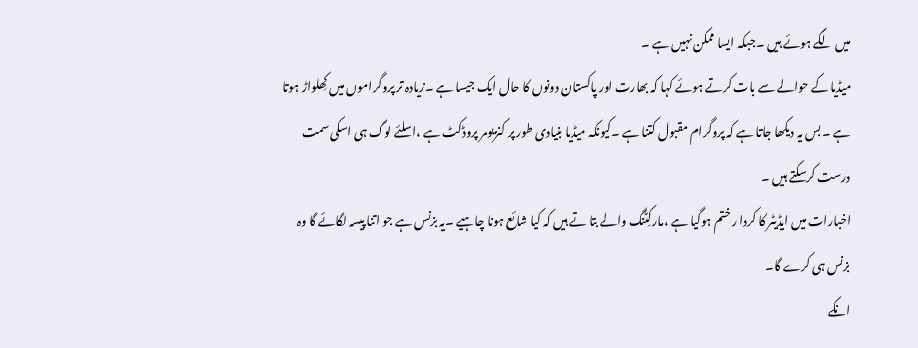میں لگے ہوئے ہیں ۔جبکہ ایسا ممکن نہیں ہے ۔
میڈیا کے حوالے سے بات کرتے ہوئے کہا کہ بھارت اور پاکستان دونوں کا حال ایک جیسا ہے ۔زیادہ تر پروگراموں میں کِھلواڑ ہوتا ہے ۔بس یہ دیکھا جاتا ہے کہ پروگرام مقبول کتنا ہے ۔کیونکہ میڈیا بنیادی طور پر کنزیومر پروڈکٹ ہے ،اسلئے لوگ ہی اسکی سمت درست کرسکتے ہیں ۔
اخبارات میں ایڈیٹر کا کردا ر ختم ہوگیا ہے ،مارکِٹنگ والے بتا تے ہیں کہ کیا شائع ہونا چاہیے ۔یہ بزنس ہے جو اتنا پیسہ لگائے گا وہ بزنس ہی کرے گا۔
انکے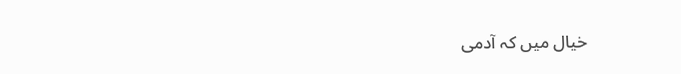خیال میں کہ آدمی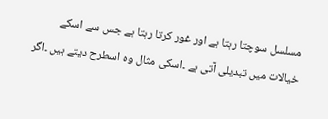مسلسل سوچتا رہتا ہے اور غور کرتا رہتا ہے جس سے اسکے خیالات میں تبدیلی آتی ہے ۔اسکی مثال وہ اسطرح دیتے ہیں ۔اگر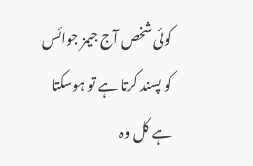کوئی شخص آج جیمز جوائس کو پسند کرتا ہے تو ہوسکتا ہے کل وہ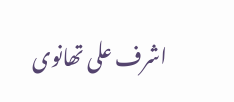اشرف علی تھانوی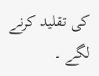کی تقلید کرنے لگے ۔